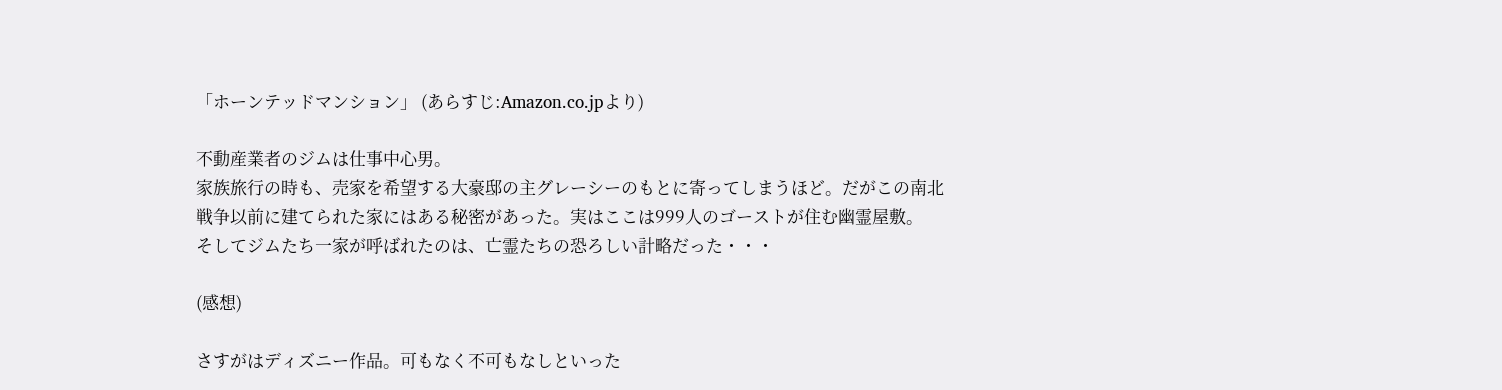「ホーンテッドマンション」 (あらすじ:Amazon.co.jpより)

不動産業者のジムは仕事中心男。
家族旅行の時も、売家を希望する大豪邸の主グレーシーのもとに寄ってしまうほど。だがこの南北戦争以前に建てられた家にはある秘密があった。実はここは999人のゴーストが住む幽霊屋敷。
そしてジムたち一家が呼ばれたのは、亡霊たちの恐ろしい計略だった・・・

(感想)

さすがはディズニー作品。可もなく不可もなしといった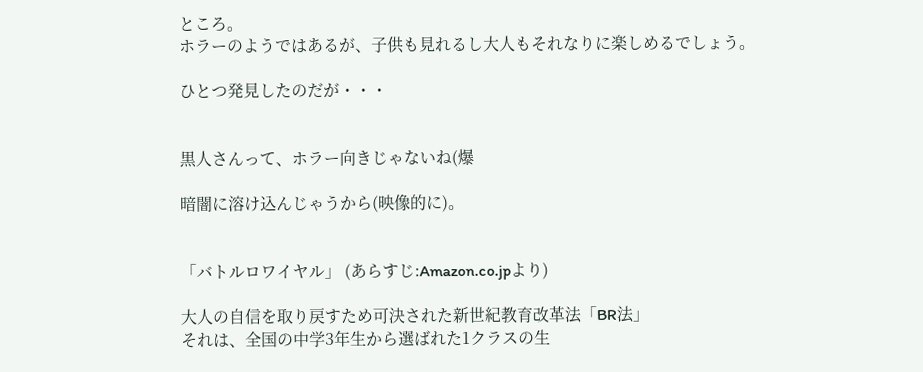ところ。
ホラーのようではあるが、子供も見れるし大人もそれなりに楽しめるでしょう。

ひとつ発見したのだが・・・


黒人さんって、ホラー向きじゃないね(爆

暗闇に溶け込んじゃうから(映像的に)。


「バトルロワイヤル」 (あらすじ:Amazon.co.jpより)

大人の自信を取り戻すため可決された新世紀教育改革法「BR法」
それは、全国の中学3年生から選ばれた1クラスの生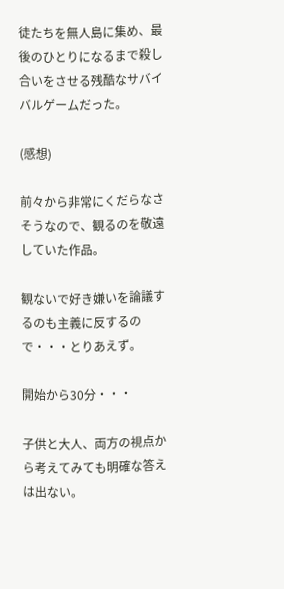徒たちを無人島に集め、最後のひとりになるまで殺し合いをさせる残酷なサバイバルゲームだった。

(感想)

前々から非常にくだらなさそうなので、観るのを敬遠していた作品。

観ないで好き嫌いを論議するのも主義に反するので・・・とりあえず。

開始から30分・・・

子供と大人、両方の視点から考えてみても明確な答えは出ない。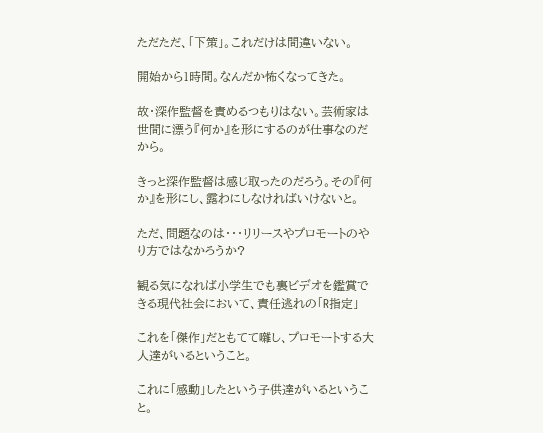ただただ、「下策」。これだけは間違いない。

開始から1時間。なんだか怖くなってきた。

故・深作監督を責めるつもりはない。芸術家は世間に漂う『何か』を形にするのが仕事なのだから。

きっと深作監督は感じ取ったのだろう。その『何か』を形にし、露わにしなければいけないと。

ただ、問題なのは・・・リリースやプロモートのやり方ではなかろうか?

観る気になれば小学生でも裏ビデオを鑑賞できる現代社会において、責任逃れの「R指定」

これを「傑作」だともてて囃し、プロモートする大人達がいるということ。

これに「感動」したという子供達がいるということ。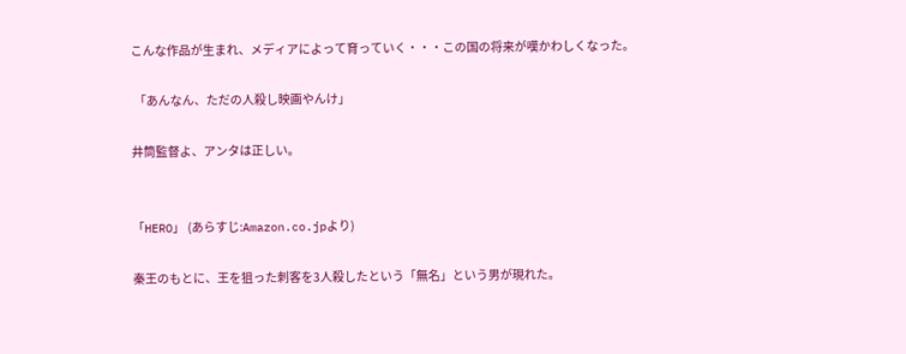こんな作品が生まれ、メディアによって育っていく・・・この国の将来が嘆かわしくなった。

 「あんなん、ただの人殺し映画やんけ」

井筒監督よ、アンタは正しい。


「HERO」 (あらすじ:Amazon.co.jpより)

秦王のもとに、王を狙った刺客を3人殺したという「無名」という男が現れた。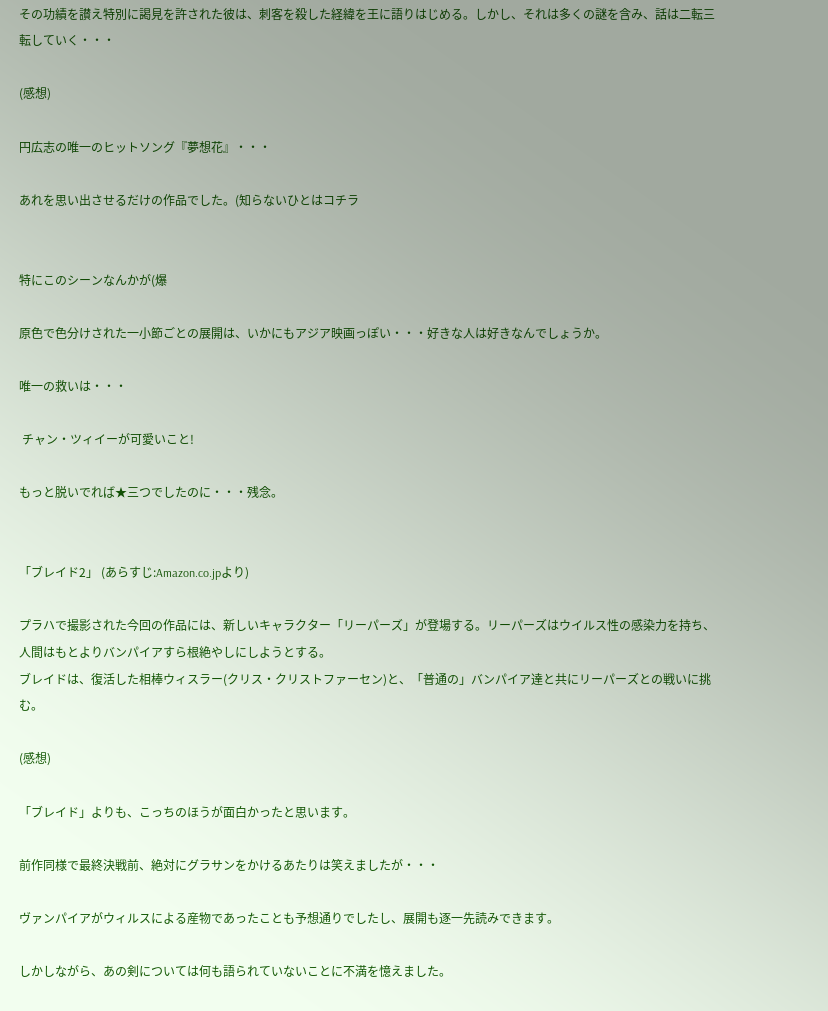その功績を讃え特別に謁見を許された彼は、刺客を殺した経緯を王に語りはじめる。しかし、それは多くの謎を含み、話は二転三転していく・・・

(感想)

円広志の唯一のヒットソング『夢想花』・・・

あれを思い出させるだけの作品でした。(知らないひとはコチラ


特にこのシーンなんかが(爆

原色で色分けされた一小節ごとの展開は、いかにもアジア映画っぽい・・・好きな人は好きなんでしょうか。

唯一の救いは・・・

 チャン・ツィイーが可愛いこと!

もっと脱いでれば★三つでしたのに・・・残念。


「ブレイド2」 (あらすじ:Amazon.co.jpより)

プラハで撮影された今回の作品には、新しいキャラクター「リーパーズ」が登場する。リーパーズはウイルス性の感染力を持ち、人間はもとよりバンパイアすら根絶やしにしようとする。
ブレイドは、復活した相棒ウィスラー(クリス・クリストファーセン)と、「普通の」バンパイア達と共にリーパーズとの戦いに挑む。

(感想)

「ブレイド」よりも、こっちのほうが面白かったと思います。

前作同様で最終決戦前、絶対にグラサンをかけるあたりは笑えましたが・・・

ヴァンパイアがウィルスによる産物であったことも予想通りでしたし、展開も逐一先読みできます。

しかしながら、あの剣については何も語られていないことに不満を憶えました。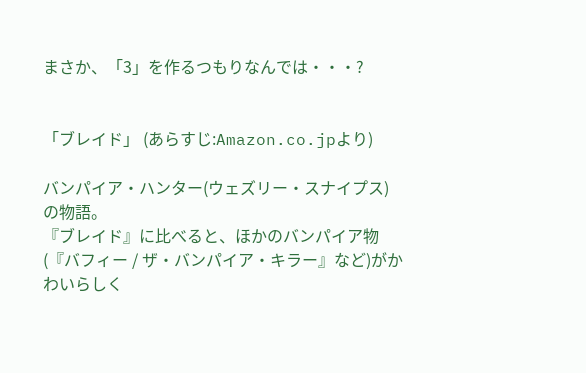まさか、「3」を作るつもりなんでは・・・?


「ブレイド」 (あらすじ:Amazon.co.jpより)

バンパイア・ハンター(ウェズリー・スナイプス)の物語。
『ブレイド』に比べると、ほかのバンパイア物(『バフィー / ザ・バンパイア・キラー』など)がかわいらしく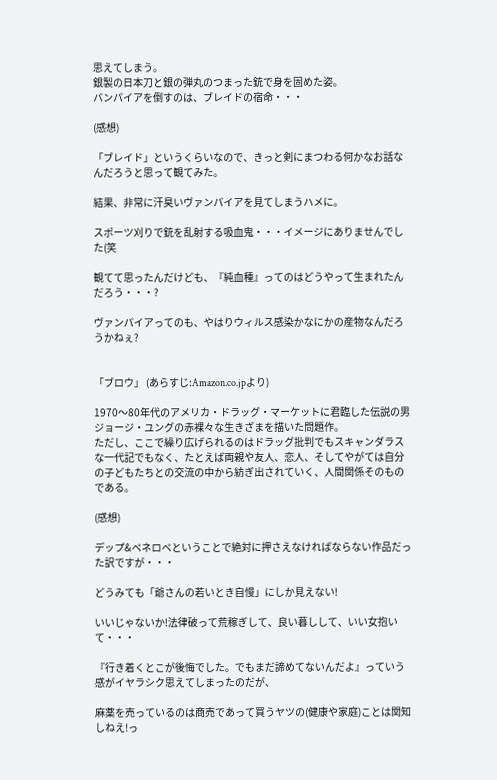思えてしまう。
銀製の日本刀と銀の弾丸のつまった銃で身を固めた姿。
バンパイアを倒すのは、ブレイドの宿命・・・

(感想)

「ブレイド」というくらいなので、きっと剣にまつわる何かなお話なんだろうと思って観てみた。

結果、非常に汗臭いヴァンパイアを見てしまうハメに。

スポーツ刈りで銃を乱射する吸血鬼・・・イメージにありませんでした(笑

観てて思ったんだけども、『純血種』ってのはどうやって生まれたんだろう・・・?

ヴァンパイアってのも、やはりウィルス感染かなにかの産物なんだろうかねぇ?


「ブロウ」 (あらすじ:Amazon.co.jpより)

1970〜80年代のアメリカ・ドラッグ・マーケットに君臨した伝説の男ジョージ・ユングの赤裸々な生きざまを描いた問題作。
ただし、ここで繰り広げられるのはドラッグ批判でもスキャンダラスな一代記でもなく、たとえば両親や友人、恋人、そしてやがては自分の子どもたちとの交流の中から紡ぎ出されていく、人間関係そのものである。

(感想)

デップ&ペネロペということで絶対に押さえなければならない作品だった訳ですが・・・

どうみても「爺さんの若いとき自慢」にしか見えない!

いいじゃないか!法律破って荒稼ぎして、良い暮しして、いい女抱いて・・・

『行き着くとこが後悔でした。でもまだ諦めてないんだよ』っていう感がイヤラシク思えてしまったのだが、

麻薬を売っているのは商売であって買うヤツの(健康や家庭)ことは関知しねえ!っ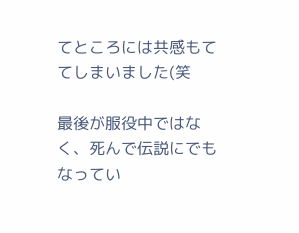てところには共感もててしまいました(笑

最後が服役中ではなく、死んで伝説にでもなってい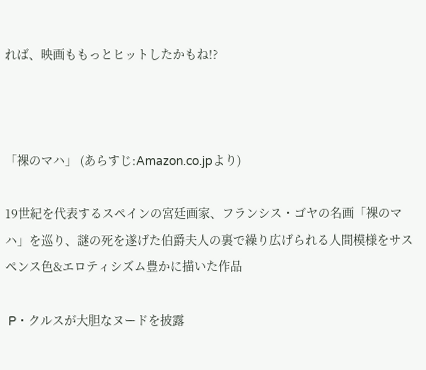れば、映画ももっとヒットしたかもね!?



「裸のマハ」 (あらすじ:Amazon.co.jpより)

19世紀を代表するスペインの宮廷画家、フランシス・ゴヤの名画「裸のマハ」を巡り、謎の死を遂げた伯爵夫人の裏で繰り広げられる人間模様をサスペンス色&エロティシズム豊かに描いた作品

 P・クルスが大胆なヌードを披露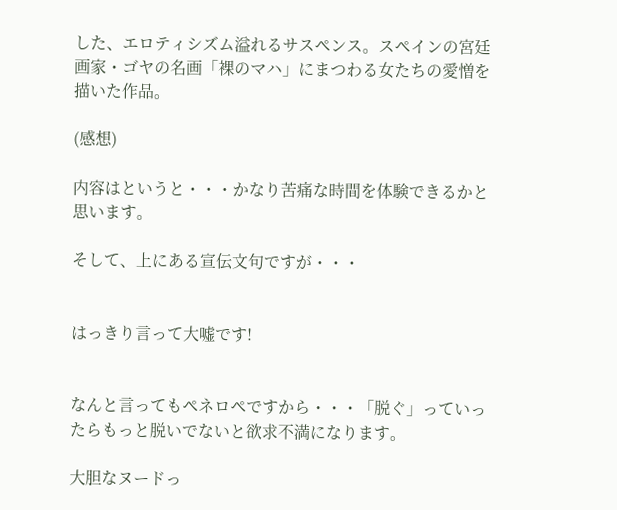した、エロティシズム溢れるサスペンス。スペインの宮廷画家・ゴヤの名画「裸のマハ」にまつわる女たちの愛憎を描いた作品。

(感想)

内容はというと・・・かなり苦痛な時間を体験できるかと思います。

そして、上にある宣伝文句ですが・・・


はっきり言って大嘘です!


なんと言ってもペネロペですから・・・「脱ぐ」っていったらもっと脱いでないと欲求不満になります。

大胆なヌードっ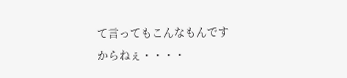て言ってもこんなもんですからねぇ・・・・